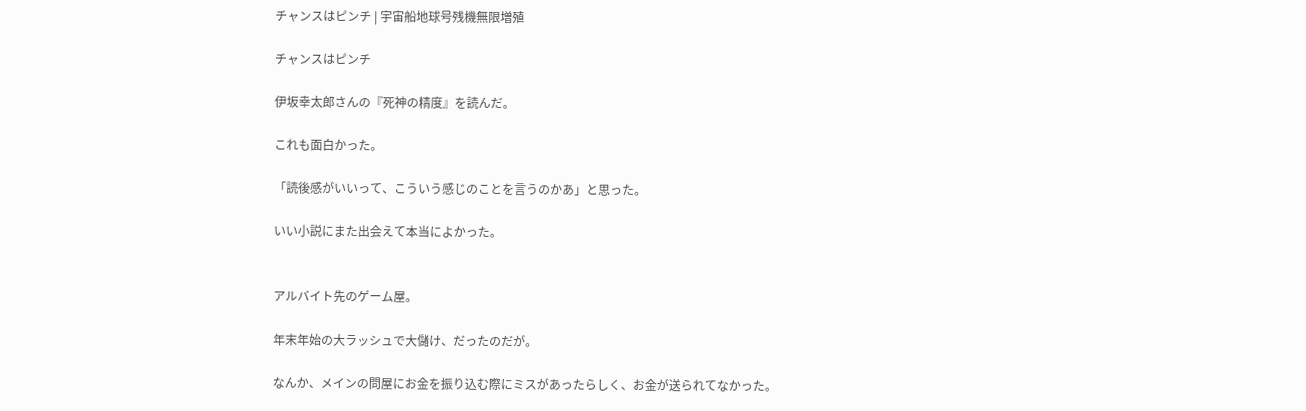チャンスはピンチ | 宇宙船地球号残機無限増殖

チャンスはピンチ

伊坂幸太郎さんの『死神の精度』を読んだ。

これも面白かった。

「読後感がいいって、こういう感じのことを言うのかあ」と思った。

いい小説にまた出会えて本当によかった。


アルバイト先のゲーム屋。

年末年始の大ラッシュで大儲け、だったのだが。

なんか、メインの問屋にお金を振り込む際にミスがあったらしく、お金が送られてなかった。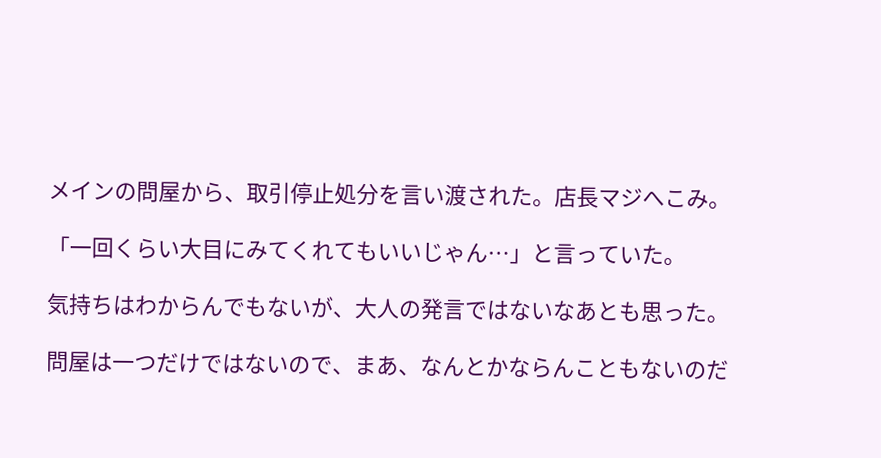メインの問屋から、取引停止処分を言い渡された。店長マジへこみ。

「一回くらい大目にみてくれてもいいじゃん…」と言っていた。

気持ちはわからんでもないが、大人の発言ではないなあとも思った。

問屋は一つだけではないので、まあ、なんとかならんこともないのだ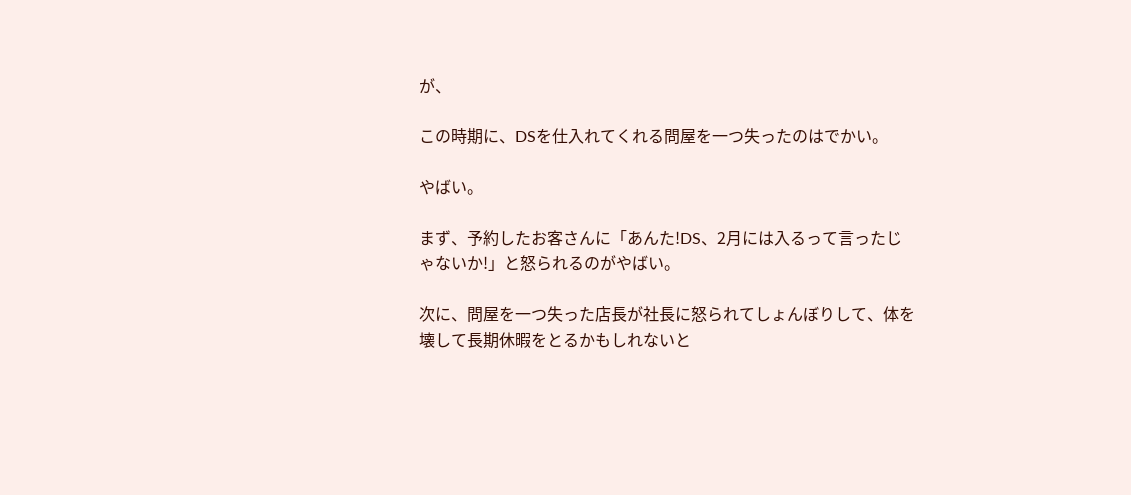が、

この時期に、DSを仕入れてくれる問屋を一つ失ったのはでかい。

やばい。

まず、予約したお客さんに「あんた!DS、2月には入るって言ったじゃないか!」と怒られるのがやばい。

次に、問屋を一つ失った店長が社長に怒られてしょんぼりして、体を壊して長期休暇をとるかもしれないと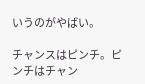いうのがやばい。

チャンスはピンチ。ピンチはチャン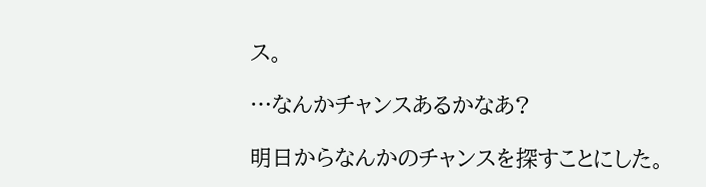ス。

…なんかチャンスあるかなあ?

明日からなんかのチャンスを探すことにした。